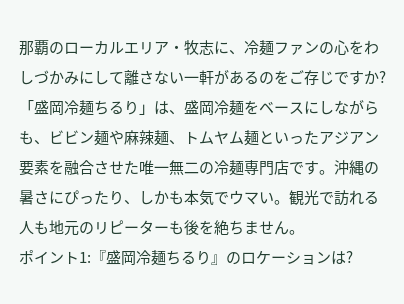那覇のローカルエリア・牧志に、冷麺ファンの心をわしづかみにして離さない一軒があるのをご存じですか?「盛岡冷麺ちるり」は、盛岡冷麺をベースにしながらも、ビビン麺や麻辣麺、トムヤム麺といったアジアン要素を融合させた唯一無二の冷麺専門店です。沖縄の暑さにぴったり、しかも本気でウマい。観光で訪れる人も地元のリピーターも後を絶ちません。
ポイント1:『盛岡冷麺ちるり』のロケーションは?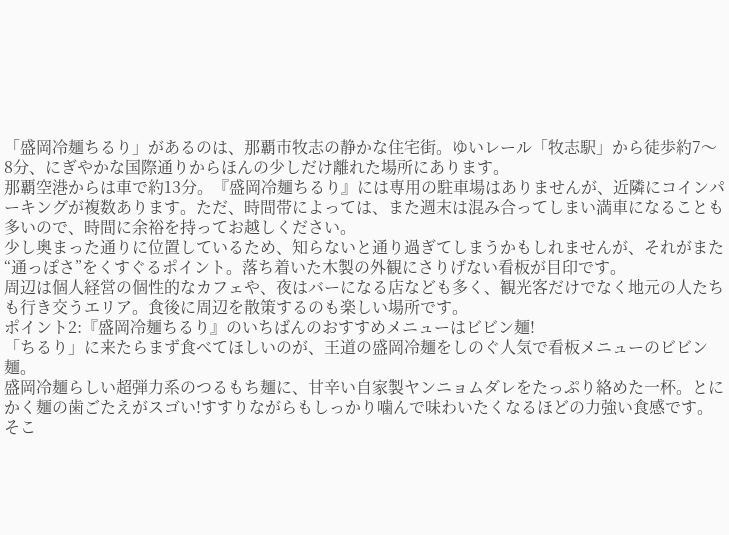「盛岡冷麺ちるり」があるのは、那覇市牧志の静かな住宅街。ゆいレール「牧志駅」から徒歩約7〜8分、にぎやかな国際通りからほんの少しだけ離れた場所にあります。
那覇空港からは車で約13分。『盛岡冷麺ちるり』には専用の駐車場はありませんが、近隣にコインパーキングが複数あります。ただ、時間帯によっては、また週末は混み合ってしまい満車になることも多いので、時間に余裕を持ってお越しください。
少し奥まった通りに位置しているため、知らないと通り過ぎてしまうかもしれませんが、それがまた“通っぽさ”をくすぐるポイント。落ち着いた木製の外観にさりげない看板が目印です。
周辺は個人経営の個性的なカフェや、夜はバーになる店なども多く、観光客だけでなく地元の人たちも行き交うエリア。食後に周辺を散策するのも楽しい場所です。
ポイント2:『盛岡冷麺ちるり』のいちばんのおすすめメニューはビビン麺!
「ちるり」に来たらまず食べてほしいのが、王道の盛岡冷麺をしのぐ人気で看板メニューのビビン麺。
盛岡冷麺らしい超弾力系のつるもち麺に、甘辛い自家製ヤンニョムダレをたっぷり絡めた一杯。とにかく麺の歯ごたえがスゴい!すすりながらもしっかり噛んで味わいたくなるほどの力強い食感です。
そこ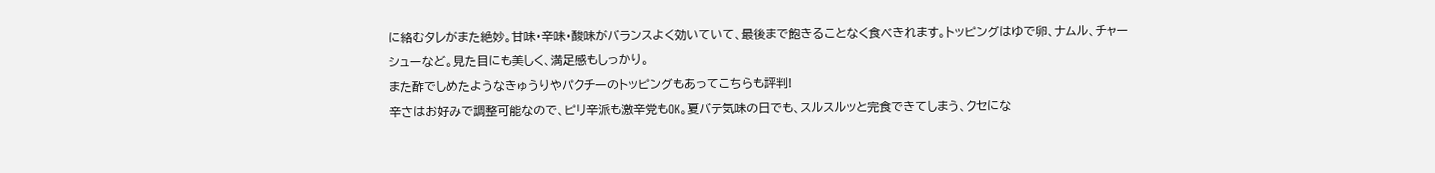に絡むタレがまた絶妙。甘味・辛味・酸味がバランスよく効いていて、最後まで飽きることなく食べきれます。トッピングはゆで卵、ナムル、チャーシューなど。見た目にも美しく、満足感もしっかり。
また酢でしめたようなきゅうりやパクチーのトッピングもあってこちらも評判!
辛さはお好みで調整可能なので、ピリ辛派も激辛党もOK。夏バテ気味の日でも、スルスルッと完食できてしまう、クセにな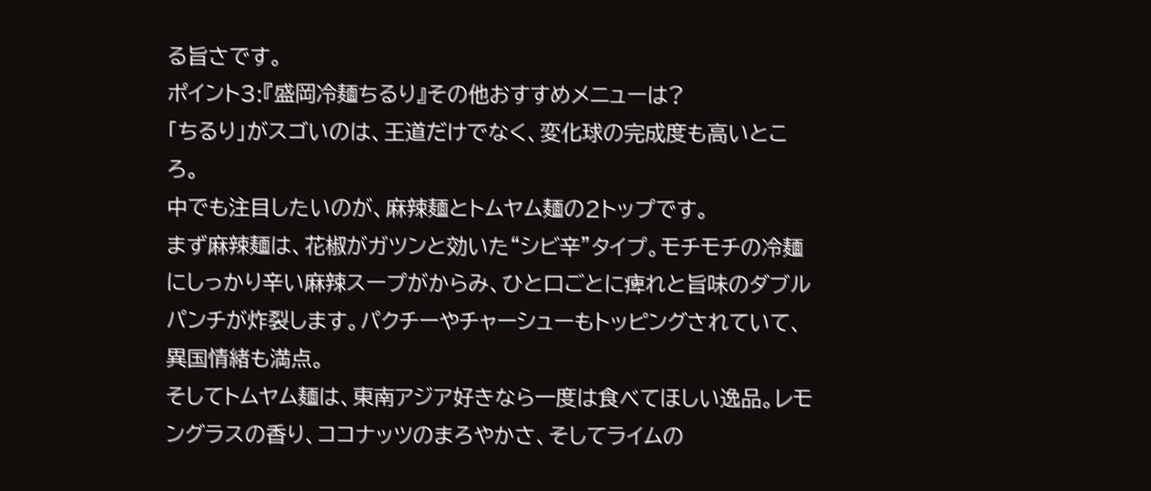る旨さです。
ポイント3:『盛岡冷麺ちるり』その他おすすめメニューは?
「ちるり」がスゴいのは、王道だけでなく、変化球の完成度も高いところ。
中でも注目したいのが、麻辣麺とトムヤム麺の2トップです。
まず麻辣麺は、花椒がガツンと効いた“シビ辛”タイプ。モチモチの冷麺にしっかり辛い麻辣スープがからみ、ひと口ごとに痺れと旨味のダブルパンチが炸裂します。パクチーやチャーシューもトッピングされていて、異国情緒も満点。
そしてトムヤム麺は、東南アジア好きなら一度は食べてほしい逸品。レモングラスの香り、ココナッツのまろやかさ、そしてライムの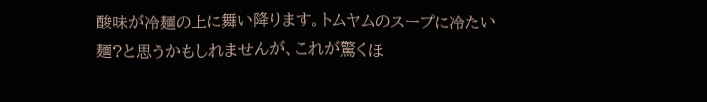酸味が冷麺の上に舞い降ります。トムヤムのスープに冷たい麺?と思うかもしれませんが、これが驚くほ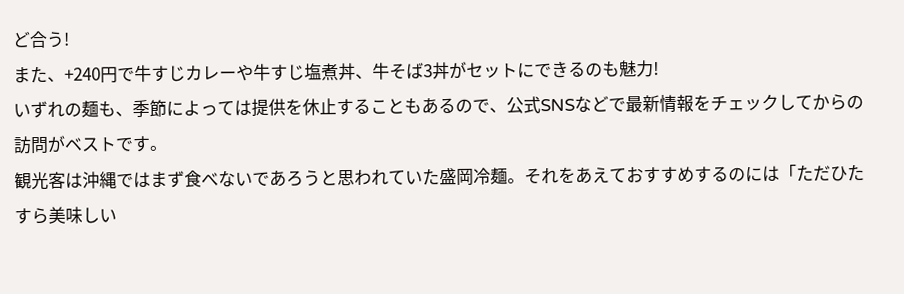ど合う!
また、+240円で牛すじカレーや牛すじ塩煮丼、牛そば3丼がセットにできるのも魅力!
いずれの麺も、季節によっては提供を休止することもあるので、公式SNSなどで最新情報をチェックしてからの訪問がベストです。
観光客は沖縄ではまず食べないであろうと思われていた盛岡冷麺。それをあえておすすめするのには「ただひたすら美味しい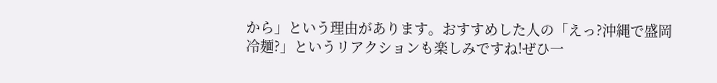から」という理由があります。おすすめした人の「えっ?沖縄で盛岡冷麺?」というリアクションも楽しみですね!ぜひ一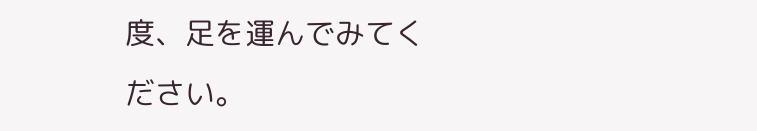度、足を運んでみてください。